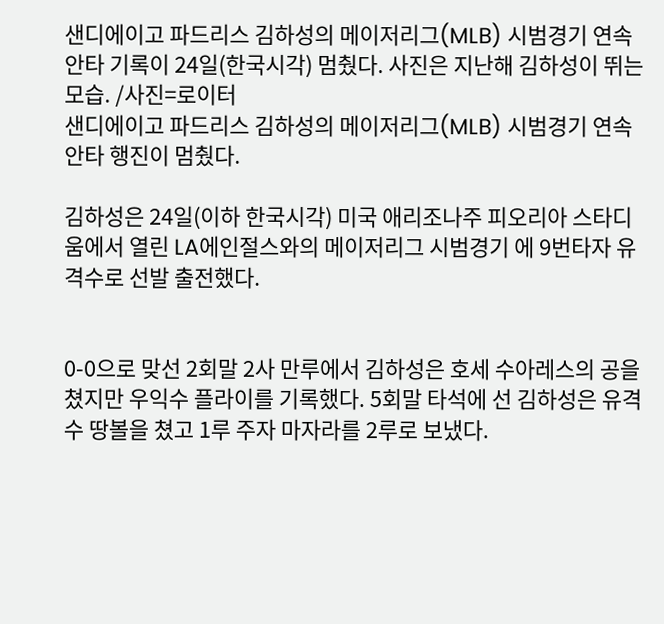샌디에이고 파드리스 김하성의 메이저리그(MLB) 시범경기 연속 안타 기록이 24일(한국시각) 멈췄다. 사진은 지난해 김하성이 뛰는 모습. /사진=로이터
샌디에이고 파드리스 김하성의 메이저리그(MLB) 시범경기 연속 안타 행진이 멈췄다.

김하성은 24일(이하 한국시각) 미국 애리조나주 피오리아 스타디움에서 열린 LA에인절스와의 메이저리그 시범경기 에 9번타자 유격수로 선발 출전했다.


0-0으로 맞선 2회말 2사 만루에서 김하성은 호세 수아레스의 공을 쳤지만 우익수 플라이를 기록했다. 5회말 타석에 선 김하성은 유격수 땅볼을 쳤고 1루 주자 마자라를 2루로 보냈다.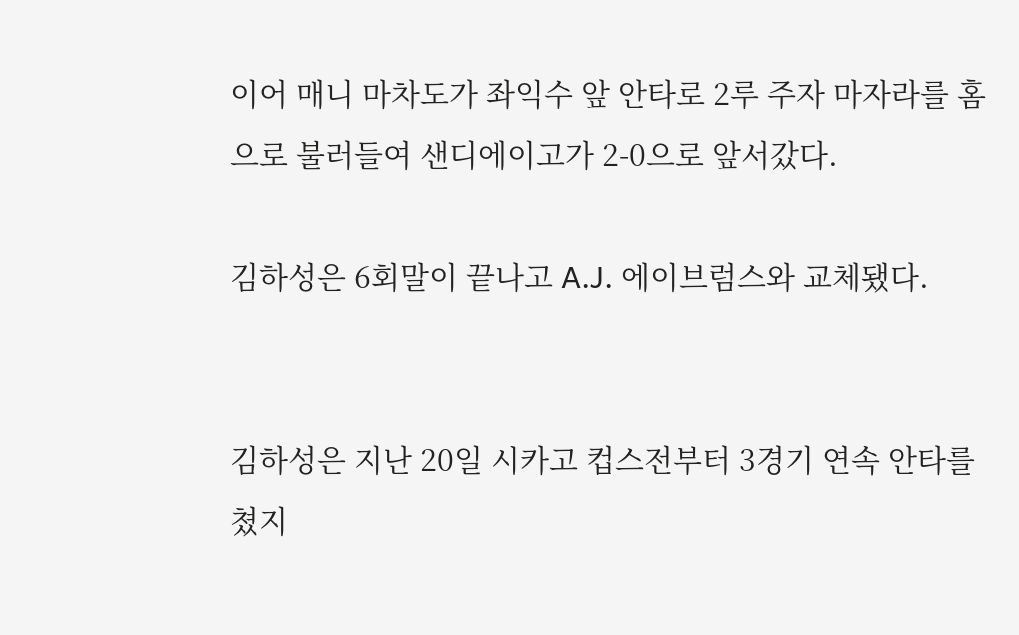이어 매니 마차도가 좌익수 앞 안타로 2루 주자 마자라를 홈으로 불러들여 샌디에이고가 2-0으로 앞서갔다.

김하성은 6회말이 끝나고 A.J. 에이브럼스와 교체됐다.


김하성은 지난 20일 시카고 컵스전부터 3경기 연속 안타를 쳤지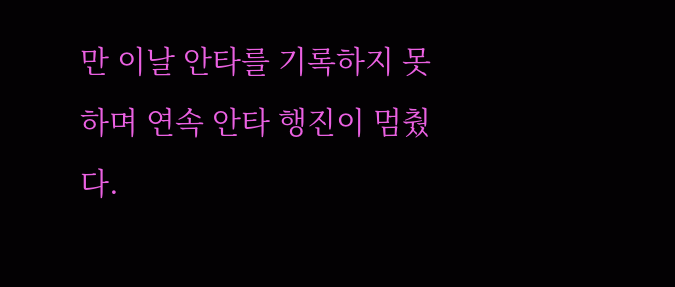만 이날 안타를 기록하지 못하며 연속 안타 행진이 멈췄다.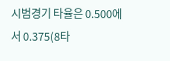시범경기 타율은 0.500에서 0.375(8타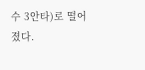수 3안타)로 떨어졌다.